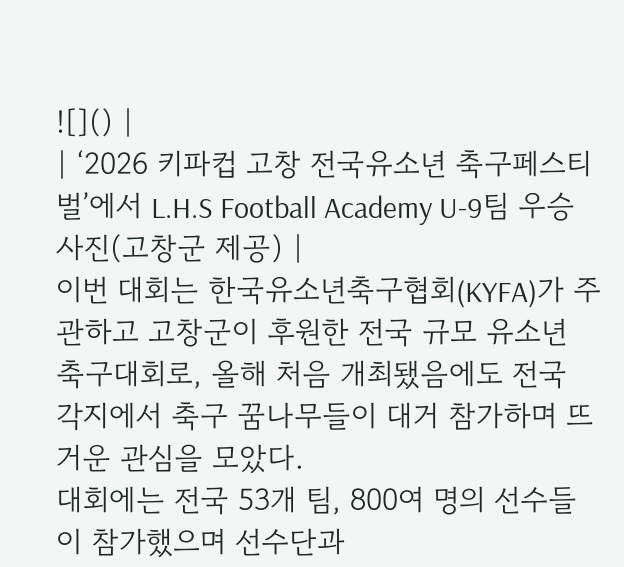![]() |
| ‘2026 키파컵 고창 전국유소년 축구페스티벌’에서 L.H.S Football Academy U-9팀 우승 사진(고창군 제공) |
이번 대회는 한국유소년축구협회(KYFA)가 주관하고 고창군이 후원한 전국 규모 유소년 축구대회로, 올해 처음 개최됐음에도 전국 각지에서 축구 꿈나무들이 대거 참가하며 뜨거운 관심을 모았다.
대회에는 전국 53개 팀, 800여 명의 선수들이 참가했으며 선수단과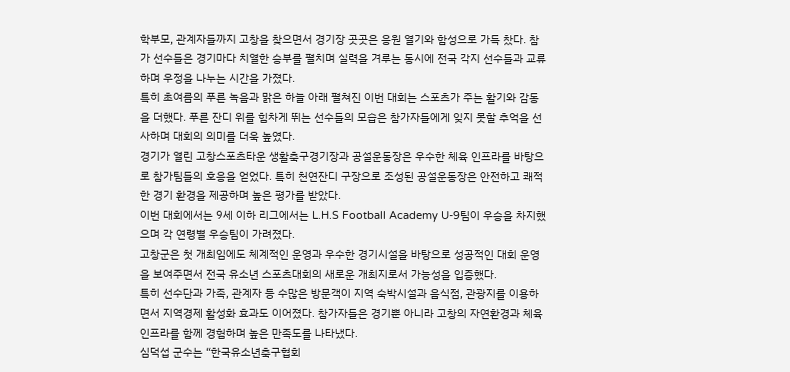학부모, 관계자들까지 고창을 찾으면서 경기장 곳곳은 응원 열기와 함성으로 가득 찼다. 참가 선수들은 경기마다 치열한 승부를 펼치며 실력을 겨루는 동시에 전국 각지 선수들과 교류하며 우정을 나누는 시간을 가졌다.
특히 초여름의 푸른 녹음과 맑은 하늘 아래 펼쳐진 이번 대회는 스포츠가 주는 활기와 감동을 더했다. 푸른 잔디 위를 힘차게 뛰는 선수들의 모습은 참가자들에게 잊지 못할 추억을 선사하며 대회의 의미를 더욱 높였다.
경기가 열린 고창스포츠타운 생활축구경기장과 공설운동장은 우수한 체육 인프라를 바탕으로 참가팀들의 호응을 얻었다. 특히 천연잔디 구장으로 조성된 공설운동장은 안전하고 쾌적한 경기 환경을 제공하며 높은 평가를 받았다.
이번 대회에서는 9세 이하 리그에서는 L.H.S Football Academy U-9팀이 우승을 차지했으며 각 연령별 우승팀이 가려졌다.
고창군은 첫 개최임에도 체계적인 운영과 우수한 경기시설을 바탕으로 성공적인 대회 운영을 보여주면서 전국 유소년 스포츠대회의 새로운 개최지로서 가능성을 입증했다.
특히 선수단과 가족, 관계자 등 수많은 방문객이 지역 숙박시설과 음식점, 관광지를 이용하면서 지역경제 활성화 효과도 이어졌다. 참가자들은 경기뿐 아니라 고창의 자연환경과 체육 인프라를 함께 경험하며 높은 만족도를 나타냈다.
심덕섭 군수는 “한국유소년축구협회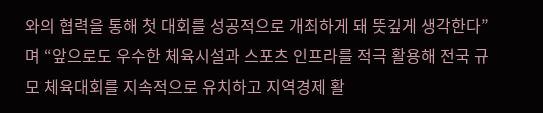와의 협력을 통해 첫 대회를 성공적으로 개최하게 돼 뜻깊게 생각한다”며 “앞으로도 우수한 체육시설과 스포츠 인프라를 적극 활용해 전국 규모 체육대회를 지속적으로 유치하고 지역경제 활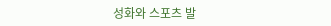성화와 스포츠 발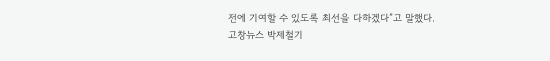전에 기여할 수 있도록 최선을 다하겠다”고 말했다.
고창뉴스 박제철기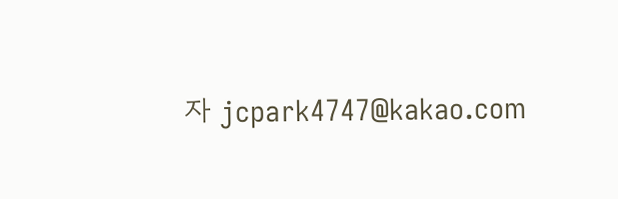자 jcpark4747@kakao.com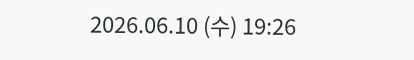2026.06.10 (수) 19:26